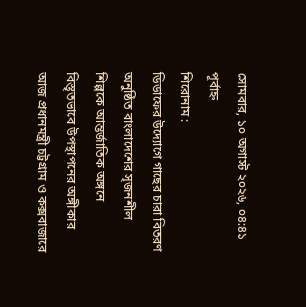সোমবার, ১০ অগাস্ট ২০২৬, ০৪:৪১ পূর্বাহ্ন
শিরোনাম :
ডিডাফের উদ্যোগে গাছের চারা বিতরণ অনুষ্ঠিত বাংলাদেশের সৃজনশীল শিল্পকে আন্তর্জাতিক অঙ্গনে বিস্তৃতভাবে উপস্থাপনের অঙ্গীকার আজ প্রধানমন্ত্রী চট্টগ্রাম ও কক্সবাজারে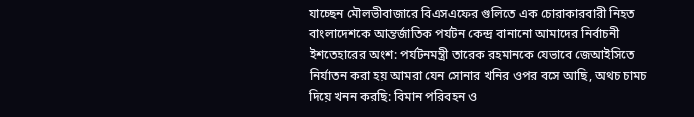যাচ্ছেন মৌলভীবাজারে বিএসএফের গুলিতে এক চোরাকারবারী নিহত বাংলাদেশকে আন্তর্জাতিক পর্যটন কেন্দ্র বানানো আমাদের নির্বাচনী ইশতেহারের অংশ: পর্যটনমন্ত্রী তারেক রহমানকে যেভাবে জেআইসিতে নির্যাতন করা হয় আমরা যেন সোনার খনির ওপর বসে আছি, অথচ চামচ দিয়ে খনন করছি: বিমান পরিবহন ও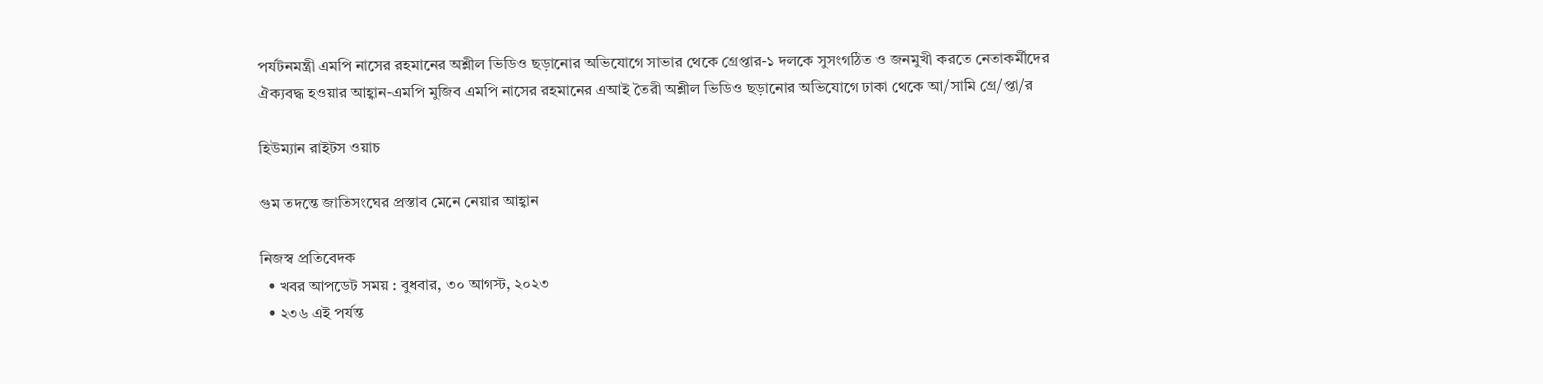পর্যটনমন্ত্রী এমপি নাসের রহমানের অশ্লীল ভিডিও ছড়ানোর অভিযোগে সাভার থেকে গ্রেপ্তার-১ দলকে সুসংগঠিত ও জনমুখী করতে নেতাকর্মীদের ঐক্যবদ্ধ হওয়ার আহ্বান-এমপি মুজিব এমপি নাসের রহমানের এআই তৈরী অশ্লীল ভিডিও ছড়ানোর অভিযোগে ঢাকা থেকে আ/সামি গ্রে/প্তা/র

হিউম্যান রাইটস ওয়াচ

গুম তদন্তে জাতিসংঘের প্রস্তাব মেনে নেয়ার আহ্বান

নিজস্ব প্রতিবেদক
  • খবর আপডেট সময় : বুধবার, ৩০ আগস্ট, ২০২৩
  • ২৩৬ এই পর্যন্ত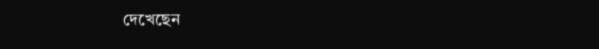দেখেছেন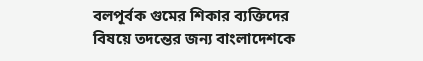বলপূর্বক গুমের শিকার ব্যক্তিদের বিষয়ে তদন্তের জন্য বাংলাদেশকে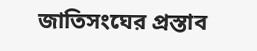জাতিসংঘের প্রস্তাব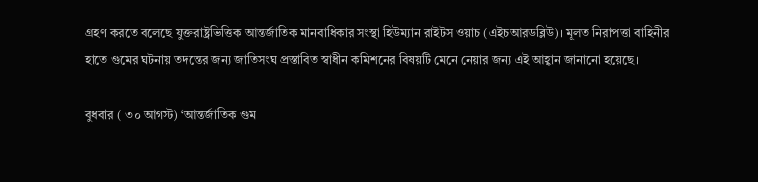গ্রহণ করতে বলেছে যুক্তরাষ্ট্রভিত্তিক আন্তর্জাতিক মানবাধিকার সংস্থা হিউম্যান রাইটস ওয়াচ (এইচআরডব্লিউ)। মূলত নিরাপত্তা বাহিনীর হাতে গুমের ঘটনায় তদন্তের জন্য জাতিসংঘ প্রস্তাবিত স্বাধীন কমিশনের বিষয়টি মেনে নেয়ার জন্য এই আহ্বান জানানো হয়েছে।

বুধবার ( ৩০ আগস্ট) ‘আন্তর্জাতিক গুম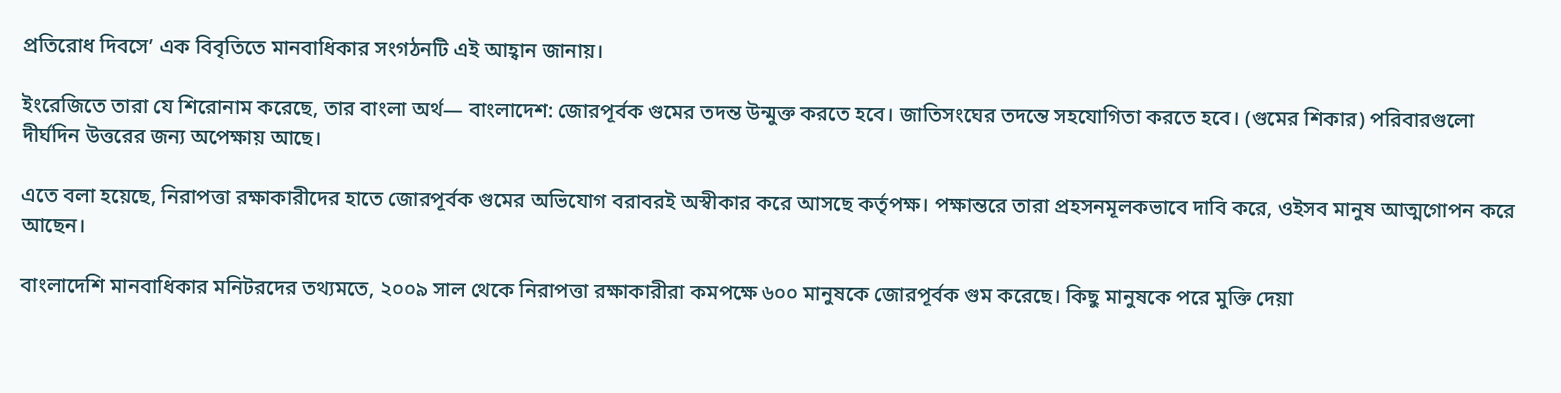প্রতিরোধ দিবসে’ এক বিবৃতিতে মানবাধিকার সংগঠনটি এই আহ্বান জানায়।

ইংরেজিতে তারা যে শিরোনাম করেছে, তার বাংলা অর্থ— বাংলাদেশ: জোরপূর্বক গুমের তদন্ত উন্মুক্ত করতে হবে। জাতিসংঘের তদন্তে সহযোগিতা করতে হবে। (গুমের শিকার) পরিবারগুলো দীর্ঘদিন উত্তরের জন্য অপেক্ষায় আছে।

এতে বলা হয়েছে, নিরাপত্তা রক্ষাকারীদের হাতে জোরপূর্বক গুমের অভিযোগ বরাবরই অস্বীকার করে আসছে কর্তৃপক্ষ। পক্ষান্তরে তারা প্রহসনমূলকভাবে দাবি করে, ওইসব মানুষ আত্মগোপন করে আছেন।

বাংলাদেশি মানবাধিকার মনিটরদের তথ্যমতে, ২০০৯ সাল থেকে নিরাপত্তা রক্ষাকারীরা কমপক্ষে ৬০০ মানুষকে জোরপূর্বক গুম করেছে। কিছু মানুষকে পরে মুক্তি দেয়া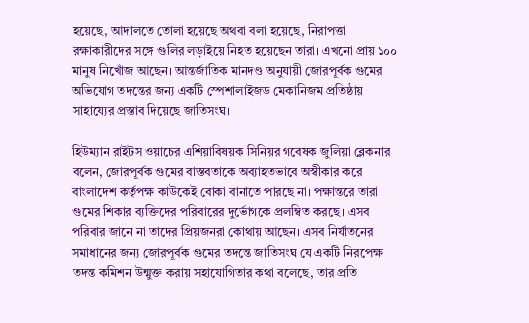হয়েছে, আদালতে তোলা হয়েছে অথবা বলা হয়েছে, নিরাপত্তা রক্ষাকারীদের সঙ্গে গুলির লড়াইয়ে নিহত হয়েছেন তারা। এখনো প্রায় ১০০ মানুষ নিখোঁজ আছেন। আন্তর্জাতিক মানদণ্ড অনুযায়ী জোরপূর্বক গুমের অভিযোগ তদন্তের জন্য একটি স্পেশালাইজড মেকানিজম প্রতিষ্ঠায় সাহায্যের প্রস্তাব দিয়েছে জাতিসংঘ।

হিউম্যান রাইটস ওয়াচের এশিয়াবিষয়ক সিনিয়র গবেষক জুলিয়া ব্লেকনার বলেন, জোরপূর্বক গুমের বাস্তবতাকে অব্যাহতভাবে অস্বীকার করে বাংলাদেশ কর্তৃপক্ষ কাউকেই বোকা বানাতে পারছে না। পক্ষান্তরে তারা গুমের শিকার ব্যক্তিদের পরিবারের দুর্ভোগকে প্রলম্বিত করছে। এসব পরিবার জানে না তাদের প্রিয়জনরা কোথায় আছেন। এসব নির্যাতনের সমাধানের জন্য জোরপূর্বক গুমের তদন্তে জাতিসংঘ যে একটি নিরপেক্ষ তদন্ত কমিশন উন্মুক্ত করায় সহাযোগিতার কথা বলেছে, তার প্রতি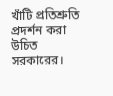খাঁটি প্রতিশ্রুতি প্রদর্শন করা উচিত সরকারের।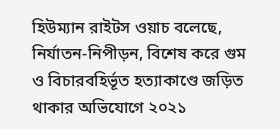হিউম্যান রাইটস ওয়াচ বলেছে, নির্যাতন-নিপীড়ন, বিশেষ করে গুম ও বিচারবহির্ভূত হত্যাকাণ্ডে জড়িত থাকার অভিযোগে ২০২১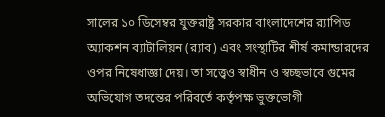সালের ১০ ডিসেম্বর যুক্তরাষ্ট্র সরকার বাংলাদেশের র‍্যাপিড অ্যাকশন ব্যাটালিয়ন (র‍্যাব) এবং সংস্থাটির শীর্ষ কমান্ডারদের ওপর নিষেধাজ্ঞা দেয়। তা সত্ত্বেও স্বাধীন ও স্বচ্ছভাবে গুমের অভিযোগ তদন্তের পরিবর্তে কর্তৃপক্ষ ভুক্তভোগী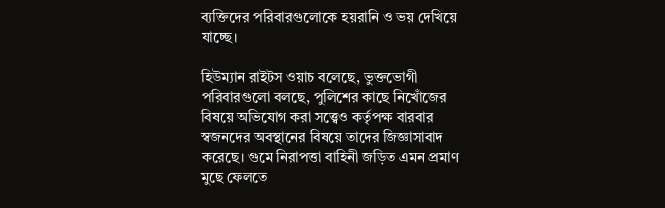ব্যক্তিদের পরিবারগুলোকে হয়রানি ও ভয় দেখিয়ে যাচ্ছে।

হিউম্যান রাইটস ওয়াচ বলেছে, ভুক্তভোগী পরিবারগুলো বলছে, পুলিশের কাছে নিখোঁজের বিষয়ে অভিযোগ করা সত্ত্বেও কর্তৃপক্ষ বারবার স্বজনদের অবস্থানের বিষয়ে তাদের জিজ্ঞাসাবাদ করেছে। গুমে নিরাপত্তা বাহিনী জড়িত এমন প্রমাণ মুছে ফেলতে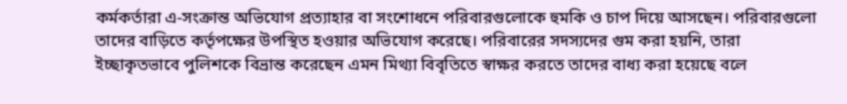কর্মকর্তারা এ-সংক্রান্ত অভিযোগ প্রত্যাহার বা সংশোধনে পরিবারগুলোকে হুমকি ও চাপ দিয়ে আসছেন। পরিবারগুলো তাদের বাড়িতে কর্তৃপক্ষের উপস্থিত হওয়ার অভিযোগ করেছে। পরিবারের সদস্যদের গুম করা হয়নি, তারা ইচ্ছাকৃতভাবে পুলিশকে বিভ্রান্ত করেছেন এমন মিথ্যা বিবৃতিতে স্বাক্ষর করতে তাদের বাধ্য করা হয়েছে বলে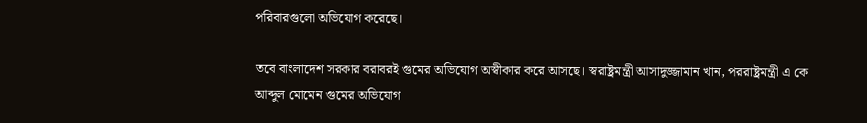পরিবারগুলো অভিযোগ করেছে।

তবে বাংলাদেশ সরকার বরাবরই গুমের অভিযোগ অস্বীকার করে আসছে। স্বরাষ্ট্রমন্ত্রী আসাদুজ্জামান খান, পররাষ্ট্রমন্ত্রী এ কে আব্দুল মোমেন গুমের অভিযোগ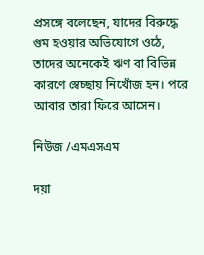প্রসঙ্গে বলেছেন, যাদের বিরুদ্ধে গুম হওয়ার অভিযোগে ওঠে, তাদের অনেকেই ঋণ বা বিভিন্ন কারণে স্বেচ্ছায় নিখোঁজ হন। পরে আবার তারা ফিরে আসেন।

নিউজ /এমএসএম

দয়া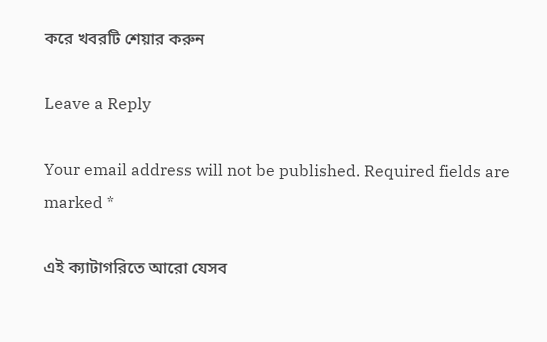করে খবরটি শেয়ার করুন

Leave a Reply

Your email address will not be published. Required fields are marked *

এই ক্যাটাগরিতে আরো যেসব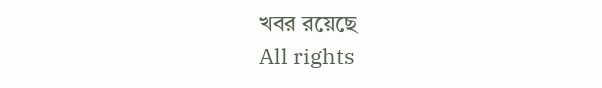খবর রয়েছে
All rights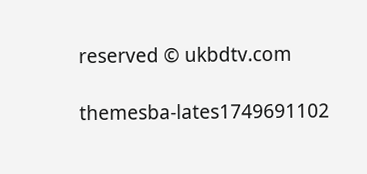reserved © ukbdtv.com

themesba-lates1749691102